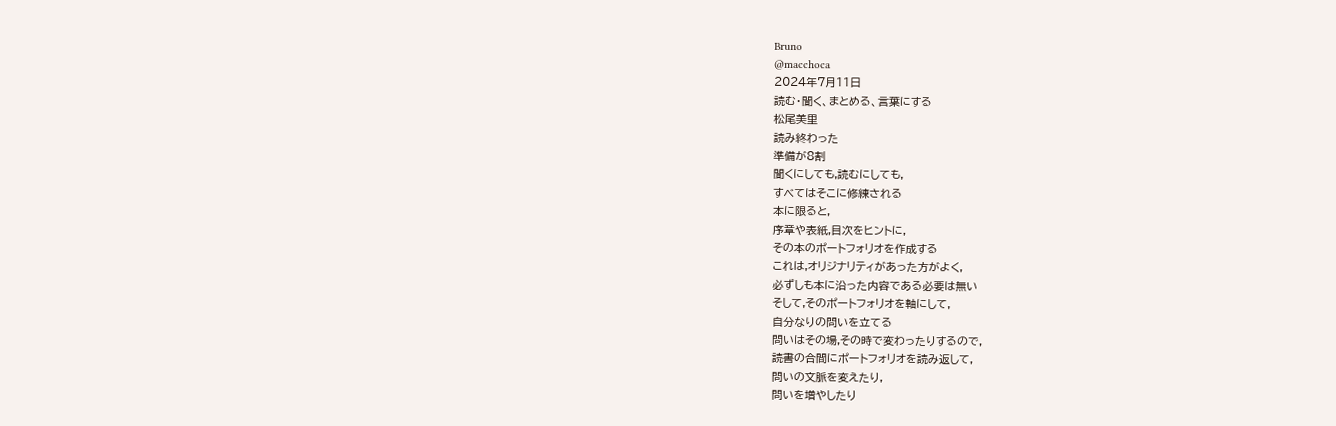Bruno
@macchoca
2024年7月11日
読む・聞く、まとめる、言葉にする
松尾美里
読み終わった
準備が8割
聞くにしても,読むにしても,
すべてはそこに修練される
本に限ると,
序章や表紙,目次をヒントに,
その本のポートフォリオを作成する
これは,オリジナリティがあった方がよく,
必ずしも本に沿った内容である必要は無い
そして,そのポートフォリオを軸にして,
自分なりの問いを立てる
問いはその場,その時で変わったりするので,
読書の合間にポートフォリオを読み返して,
問いの文脈を変えたり,
問いを増やしたり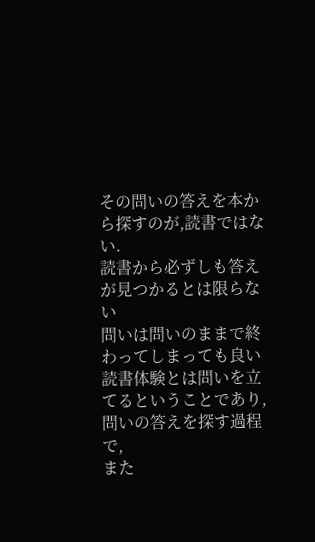その問いの答えを本から探すのが,読書ではない.
読書から必ずしも答えが見つかるとは限らない
問いは問いのままで終わってしまっても良い
読書体験とは問いを立てるということであり,
問いの答えを探す過程で,
また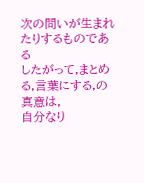次の問いが生まれたりするものである
したがって,まとめる,言葉にする,の真意は,
自分なり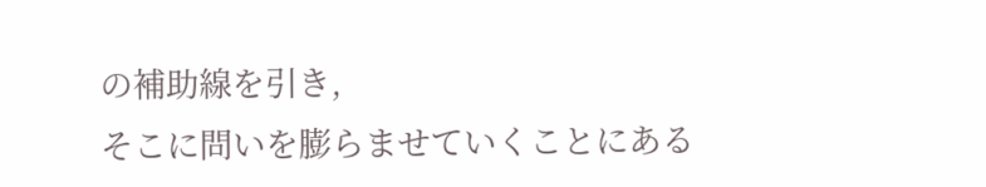の補助線を引き,
そこに問いを膨らませていくことにある